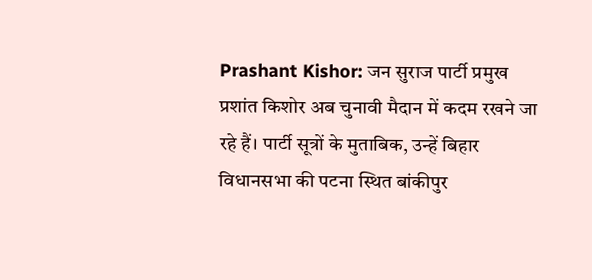Prashant Kishor: जन सुराज पार्टी प्रमुख प्रशांत किशोर अब चुनावी मैदान में कदम रखने जा रहे हैं। पार्टी सूत्रों के मुताबिक, उन्हें बिहार विधानसभा की पटना स्थित बांकीपुर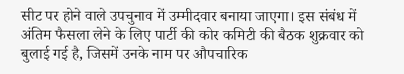सीट पर होने वाले उपचुनाव में उम्मीदवार बनाया जाएगा। इस संबंध में अंतिम फैसला लेने के लिए पार्टी की कोर कमिटी की बैठक शुक्रवार को बुलाई गई है, जिसमें उनके नाम पर औपचारिक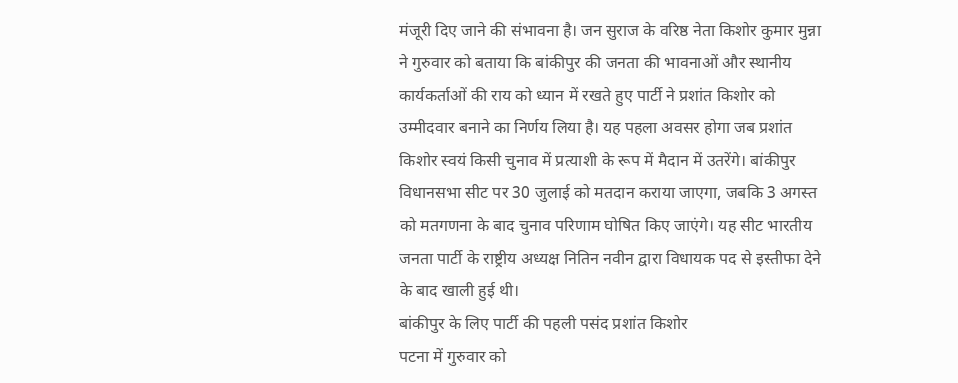मंजूरी दिए जाने की संभावना है। जन सुराज के वरिष्ठ नेता किशोर कुमार मुन्ना ने गुरुवार को बताया कि बांकीपुर की जनता की भावनाओं और स्थानीय कार्यकर्ताओं की राय को ध्यान में रखते हुए पार्टी ने प्रशांत किशोर को उम्मीदवार बनाने का निर्णय लिया है। यह पहला अवसर होगा जब प्रशांत किशोर स्वयं किसी चुनाव में प्रत्याशी के रूप में मैदान में उतरेंगे। बांकीपुर विधानसभा सीट पर 30 जुलाई को मतदान कराया जाएगा, जबकि 3 अगस्त को मतगणना के बाद चुनाव परिणाम घोषित किए जाएंगे। यह सीट भारतीय जनता पार्टी के राष्ट्रीय अध्यक्ष नितिन नवीन द्वारा विधायक पद से इस्तीफा देने के बाद खाली हुई थी।
बांकीपुर के लिए पार्टी की पहली पसंद प्रशांत किशोर
पटना में गुरुवार को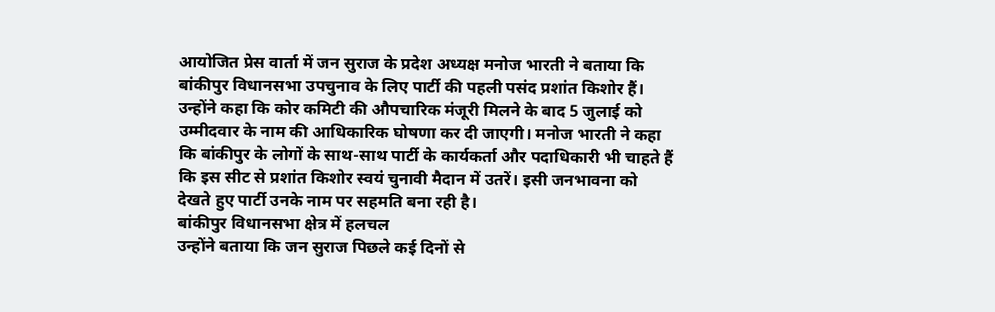आयोजित प्रेस वार्ता में जन सुराज के प्रदेश अध्यक्ष मनोज भारती ने बताया कि बांकीपुर विधानसभा उपचुनाव के लिए पार्टी की पहली पसंद प्रशांत किशोर हैं। उन्होंने कहा कि कोर कमिटी की औपचारिक मंजूरी मिलने के बाद 5 जुलाई को उम्मीदवार के नाम की आधिकारिक घोषणा कर दी जाएगी। मनोज भारती ने कहा कि बांकीपुर के लोगों के साथ-साथ पार्टी के कार्यकर्ता और पदाधिकारी भी चाहते हैं कि इस सीट से प्रशांत किशोर स्वयं चुनावी मैदान में उतरें। इसी जनभावना को देखते हुए पार्टी उनके नाम पर सहमति बना रही है।
बांकीपुर विधानसभा क्षेत्र में हलचल
उन्होंने बताया कि जन सुराज पिछले कई दिनों से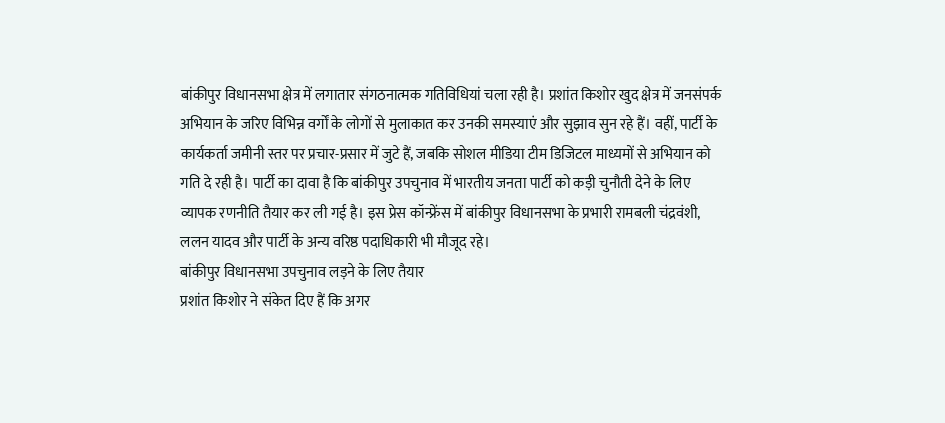बांकीपुर विधानसभा क्षेत्र में लगातार संगठनात्मक गतिविधियां चला रही है। प्रशांत किशोर खुद क्षेत्र में जनसंपर्क अभियान के जरिए विभिन्न वर्गों के लोगों से मुलाकात कर उनकी समस्याएं और सुझाव सुन रहे हैं। वहीं, पार्टी के कार्यकर्ता जमीनी स्तर पर प्रचार-प्रसार में जुटे हैं, जबकि सोशल मीडिया टीम डिजिटल माध्यमों से अभियान को गति दे रही है। पार्टी का दावा है कि बांकीपुर उपचुनाव में भारतीय जनता पार्टी को कड़ी चुनौती देने के लिए व्यापक रणनीति तैयार कर ली गई है। इस प्रेस कॉन्फ्रेंस में बांकीपुर विधानसभा के प्रभारी रामबली चंद्रवंशी, ललन यादव और पार्टी के अन्य वरिष्ठ पदाधिकारी भी मौजूद रहे।
बांकीपुर विधानसभा उपचुनाव लड़ने के लिए तैयार
प्रशांत किशोर ने संकेत दिए हैं कि अगर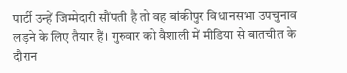पार्टी उन्हें जिम्मेदारी सौंपती है तो वह बांकीपुर विधानसभा उपचुनाव लड़ने के लिए तैयार हैं। गुरुवार को वैशाली में मीडिया से बातचीत के दौरान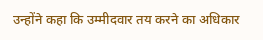उन्होंने कहा कि उम्मीदवार तय करने का अधिकार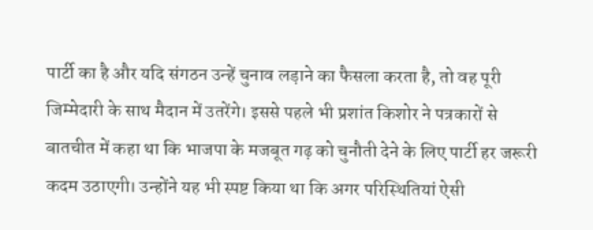पार्टी का है और यदि संगठन उन्हें चुनाव लड़ाने का फैसला करता है, तो वह पूरी जिम्मेदारी के साथ मैदान में उतरेंगे। इससे पहले भी प्रशांत किशोर ने पत्रकारों से बातचीत में कहा था कि भाजपा के मजबूत गढ़ को चुनौती देने के लिए पार्टी हर जरूरी कदम उठाएगी। उन्होंने यह भी स्पष्ट किया था कि अगर परिस्थितियां ऐसी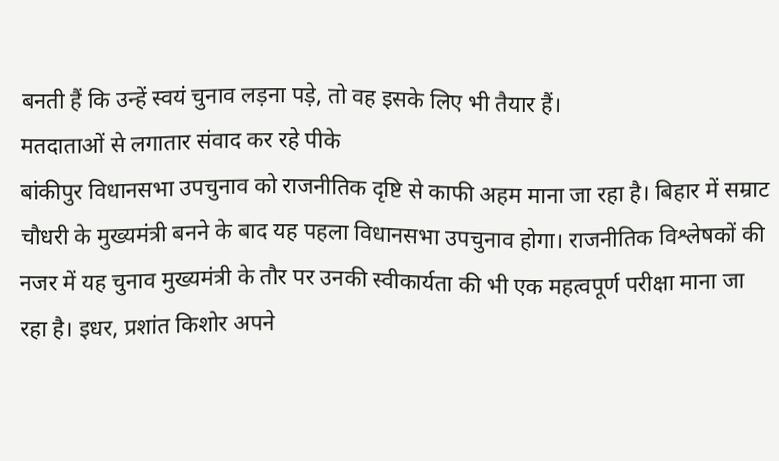बनती हैं कि उन्हें स्वयं चुनाव लड़ना पड़े, तो वह इसके लिए भी तैयार हैं।
मतदाताओं से लगातार संवाद कर रहे पीके
बांकीपुर विधानसभा उपचुनाव को राजनीतिक दृष्टि से काफी अहम माना जा रहा है। बिहार में सम्राट चौधरी के मुख्यमंत्री बनने के बाद यह पहला विधानसभा उपचुनाव होगा। राजनीतिक विश्लेषकों की नजर में यह चुनाव मुख्यमंत्री के तौर पर उनकी स्वीकार्यता की भी एक महत्वपूर्ण परीक्षा माना जा रहा है। इधर, प्रशांत किशोर अपने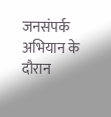जनसंपर्क अभियान के दौरान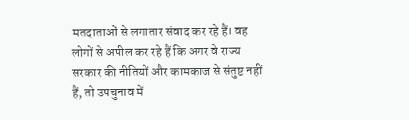मतदाताओं से लगातार संवाद कर रहे हैं। वह लोगों से अपील कर रहे हैं कि अगर वे राज्य सरकार की नीतियों और कामकाज से संतुष्ट नहीं हैं, तो उपचुनाव में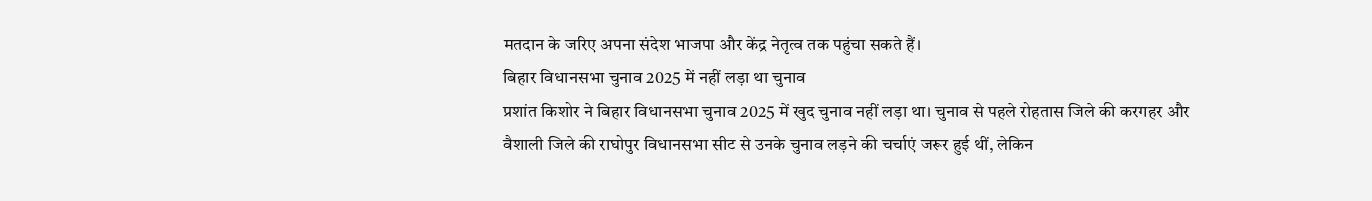मतदान के जरिए अपना संदेश भाजपा और केंद्र नेतृत्व तक पहुंचा सकते हैं।
बिहार विधानसभा चुनाव 2025 में नहीं लड़ा था चुनाव
प्रशांत किशोर ने बिहार विधानसभा चुनाव 2025 में खुद चुनाव नहीं लड़ा था। चुनाव से पहले रोहतास जिले की करगहर और वैशाली जिले की राघोपुर विधानसभा सीट से उनके चुनाव लड़ने की चर्चाएं जरूर हुई थीं, लेकिन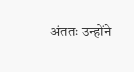अंततः उन्होंने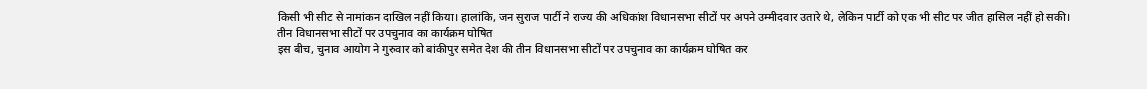किसी भी सीट से नामांकन दाखिल नहीं किया। हालांकि, जन सुराज पार्टी ने राज्य की अधिकांश विधानसभा सीटों पर अपने उम्मीदवार उतारे थे, लेकिन पार्टी को एक भी सीट पर जीत हासिल नहीं हो सकी।
तीन विधानसभा सीटों पर उपचुनाव का कार्यक्रम घोषित
इस बीच, चुनाव आयोग ने गुरुवार को बांकीपुर समेत देश की तीन विधानसभा सीटों पर उपचुनाव का कार्यक्रम घोषित कर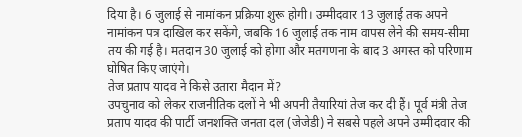दिया है। 6 जुलाई से नामांकन प्रक्रिया शुरू होगी। उम्मीदवार 13 जुलाई तक अपने नामांकन पत्र दाखिल कर सकेंगे, जबकि 16 जुलाई तक नाम वापस लेने की समय-सीमा तय की गई है। मतदान 30 जुलाई को होगा और मतगणना के बाद 3 अगस्त को परिणाम घोषित किए जाएंगे।
तेज प्रताप यादव ने किसे उतारा मैदान में?
उपचुनाव को लेकर राजनीतिक दलों ने भी अपनी तैयारियां तेज कर दी हैं। पूर्व मंत्री तेज प्रताप यादव की पार्टी जनशक्ति जनता दल (जेजेडी) ने सबसे पहले अपने उम्मीदवार की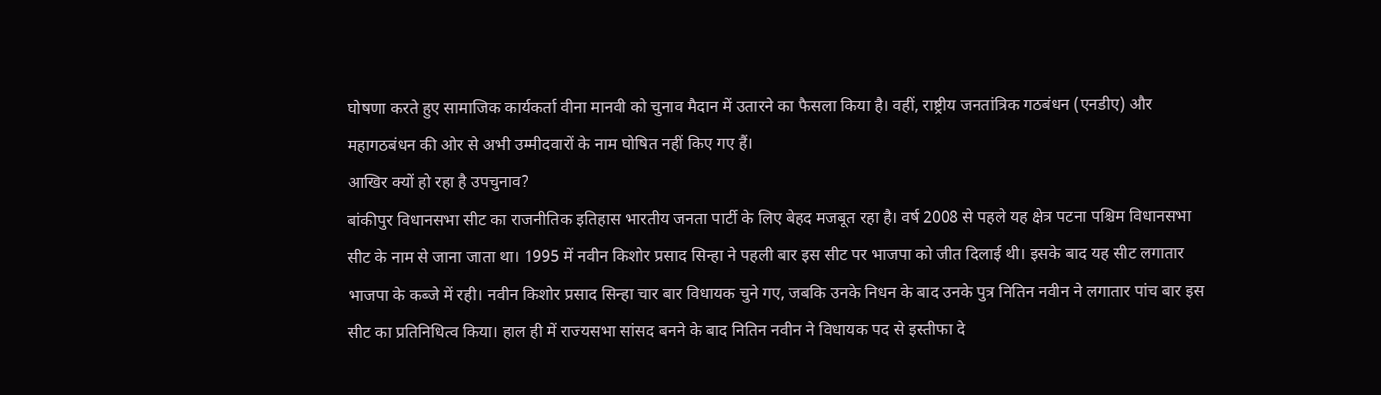घोषणा करते हुए सामाजिक कार्यकर्ता वीना मानवी को चुनाव मैदान में उतारने का फैसला किया है। वहीं, राष्ट्रीय जनतांत्रिक गठबंधन (एनडीए) और महागठबंधन की ओर से अभी उम्मीदवारों के नाम घोषित नहीं किए गए हैं।
आखिर क्यों हो रहा है उपचुनाव?
बांकीपुर विधानसभा सीट का राजनीतिक इतिहास भारतीय जनता पार्टी के लिए बेहद मजबूत रहा है। वर्ष 2008 से पहले यह क्षेत्र पटना पश्चिम विधानसभा सीट के नाम से जाना जाता था। 1995 में नवीन किशोर प्रसाद सिन्हा ने पहली बार इस सीट पर भाजपा को जीत दिलाई थी। इसके बाद यह सीट लगातार भाजपा के कब्जे में रही। नवीन किशोर प्रसाद सिन्हा चार बार विधायक चुने गए, जबकि उनके निधन के बाद उनके पुत्र नितिन नवीन ने लगातार पांच बार इस सीट का प्रतिनिधित्व किया। हाल ही में राज्यसभा सांसद बनने के बाद नितिन नवीन ने विधायक पद से इस्तीफा दे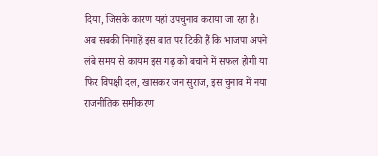दिया, जिसके कारण यहां उपचुनाव कराया जा रहा है।
अब सबकी निगाहें इस बात पर टिकी हैं कि भाजपा अपने लंबे समय से कायम इस गढ़ को बचाने में सफल होगी या फिर विपक्षी दल, खासकर जन सुराज, इस चुनाव में नया राजनीतिक समीकरण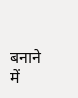बनाने में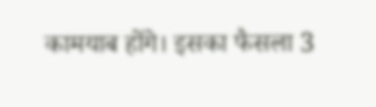कामयाब होंगे। इसका फैसला 3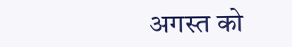अगस्त को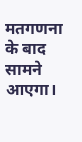मतगणना के बाद सामने आएगा।